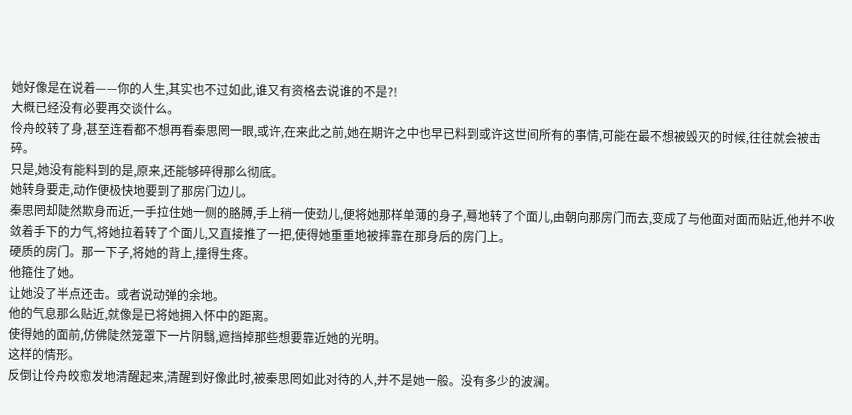她好像是在说着——你的人生,其实也不过如此,谁又有资格去说谁的不是?!
大概已经没有必要再交谈什么。
伶舟皎转了身,甚至连看都不想再看秦思罔一眼,或许,在来此之前,她在期许之中也早已料到或许这世间所有的事情,可能在最不想被毁灭的时候,往往就会被击碎。
只是,她没有能料到的是,原来,还能够碎得那么彻底。
她转身要走,动作便极快地要到了那房门边儿。
秦思罔却陡然欺身而近,一手拉住她一侧的胳膊,手上稍一使劲儿,便将她那样单薄的身子,蓦地转了个面儿,由朝向那房门而去,变成了与他面对面而贴近,他并不收敛着手下的力气,将她拉着转了个面儿,又直接推了一把,使得她重重地被摔靠在那身后的房门上。
硬质的房门。那一下子,将她的背上,撞得生疼。
他箍住了她。
让她没了半点还击。或者说动弹的余地。
他的气息那么贴近,就像是已将她拥入怀中的距离。
使得她的面前,仿佛陡然笼罩下一片阴翳,遮挡掉那些想要靠近她的光明。
这样的情形。
反倒让伶舟皎愈发地清醒起来,清醒到好像此时,被秦思罔如此对待的人,并不是她一般。没有多少的波澜。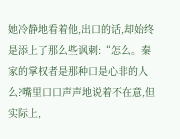她冷静地看着他,出口的话,却始终是添上了那么些讽刺:“怎么。秦家的掌权者是那种口是心非的人么?嘴里口口声声地说着不在意,但实际上,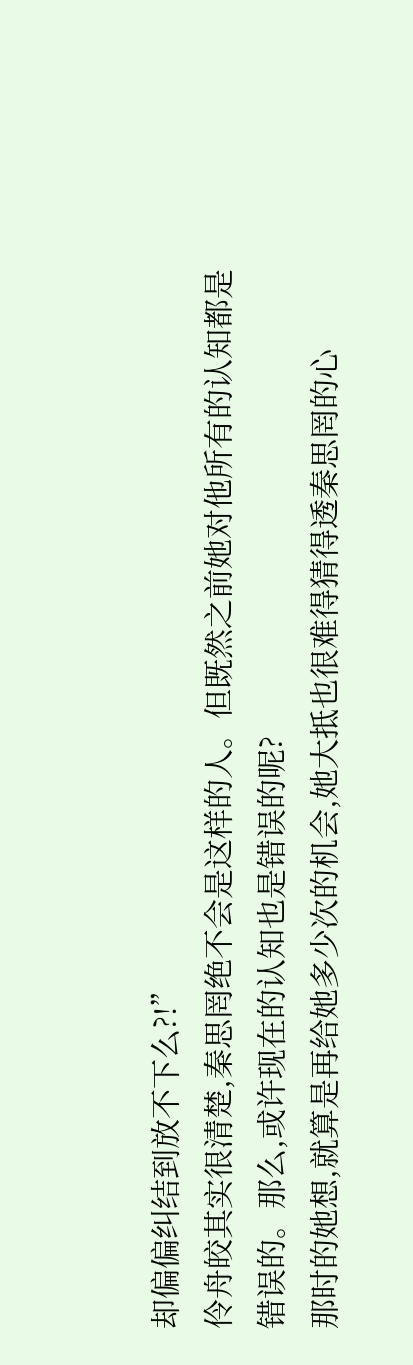却偏偏纠结到放不下么?!”
伶舟皎其实很清楚,秦思罔绝不会是这样的人。但既然之前她对他所有的认知都是错误的。那么,或许现在的认知也是错误的呢?
那时的她想,就算是再给她多少次的机会,她大抵也很难得猜得透秦思罔的心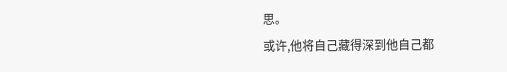思。
或许,他将自己藏得深到他自己都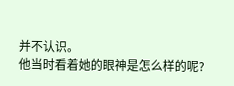并不认识。
他当时看着她的眼神是怎么样的呢?